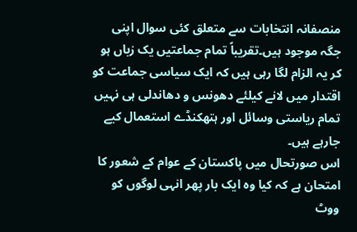منصفانہ انتخابات سے متعلق کئی سوال اپنی جگہ موجود ہیں۔تقریباً تمام جماعتیں یک زباں ہو کر یہ الزام لگا رہی ہیں کہ ایک سیاسی جماعت کو اقتدار میں لانے کیلئے دھونس و دھاندلی ہی نہیں تمام ریاستی وسائل اور ہتھکنڈے استعمال کیے جارہے ہیں۔
اس صورتحال میں پاکستان کے عوام کے شعور کا امتحان ہے کہ کیا وہ ایک بار پھر انہی لوگوں کو ووٹ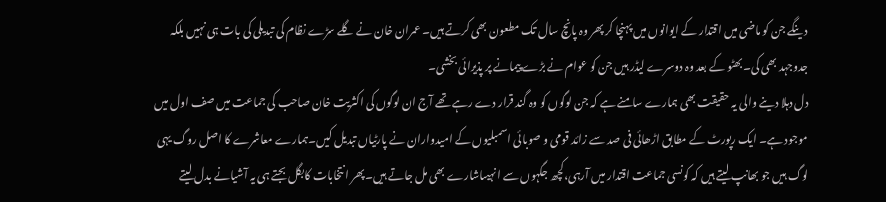دینگے جن کو ماضی میں اقتدار کے ایوانوں میں پہنچا کر پھر وہ پانچ سال تک مطعون بھی کرتے ہیں۔ عمران خان نے گلے سڑے نظام کی تبدیلی کی بات ہی نہیں بلکہ جدوجہد بھی کی۔بھٹو کے بعد وہ دوسرے لیڈر ہیں جن کو عوام نے بڑے پیمانے پر پذیرائی بخشی۔
دل دہلا دینے والی یہ حقیقت بھی ہمارے سامنے ہے کہ جن لوگوں کو وہ گند قرار دے رہے تھے آج ان لوگوں کی اکثریت خان صاحب کی جماعت میں صف اول میں موجود ہے۔ ایک رپورٹ کے مطابق اڑھائی فی صد سے زائد قومی و صوبائی اسمبلیوں کے امیدواران نے پارٹیاں تبدیل کیں۔ہمارے معاشرے کا اصل روگ یہی لوگ ہیں جو بھانپ لیتے ہیں کہ کونسی جماعت اقتدار میں آرہی،کچھ جگہوں سے انہیںاشارے بھی مل جاتے ہیں۔پھر انتخابات کابگل بجتے ہی یہ آشیانے بدل لیتے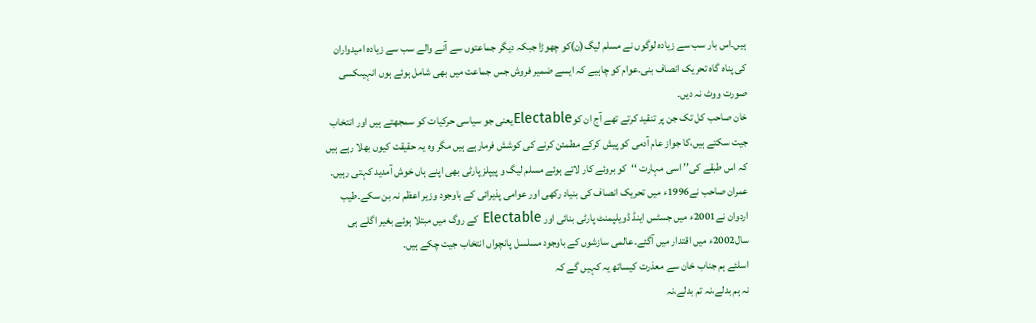ہیں۔اس بار سب سے زیادہ لوگوں نے مسلم لیگ(ن)کو چھوڑا جبکہ دیگر جماعتوں سے آنے والے سب سے زیادہ امیدواران کی پناہ گاہ تحریک انصاف بنی۔عوام کو چاہیے کہ ایسے ضمیر فروش جس جماعت میں بھی شامل ہوئے ہوں انہیںکسی صورت ووٹ نہ دیں۔
خان صاحب کل تک جن پر تنقید کرتے تھے آج ان کوElectableیعنی جو سیاسی حرکیات کو سمجھتے ہیں اور انتخاب جیت سکتے ہیں،کا جواز عام آدمی کو پیش کرکے مطمئن کرنے کی کوشش فرمارہے ہیں مگر وہ یہ حقیقت کیوں بھلا رہے ہیں کہ اس طبقے کی’’ اسی مہارت ‘‘کو بروئے کار لاتے ہوئے مسلم لیگ و پیپلز پارٹی بھی اپنے ہاں خوش آمدید کہتی رہیں۔
عمران صاحب نے1996ء میں تحریک انصاف کی بنیاد رکھی اور عوامی پذیرائی کے باوجود وزیر اعظم نہ بن سکے۔طیب اردوان نے2001ء میں جسٹس اینڈ ڈویلپمنٹ پارٹی بنائی اور Electable کے روگ میں مبتلا ہوئے بغیر اگلے ہی سال2002ء میں اقتدار میں آگئے۔عالمی سازشوں کے باوجود مسلسل پانچواں انتخاب جیت چکے ہیں۔
اسلئے ہم جناب خان سے معذرت کیساتھ یہ کہیں گے کہ
نہ ہم بدلے،نہ تم بدلے،نہ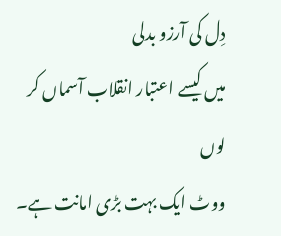دِل کی آرزو بدلی
میں کیسے اعتبار انقلاب آسماں کر لوں
ووٹ ایک بہت بڑی امانت ہے۔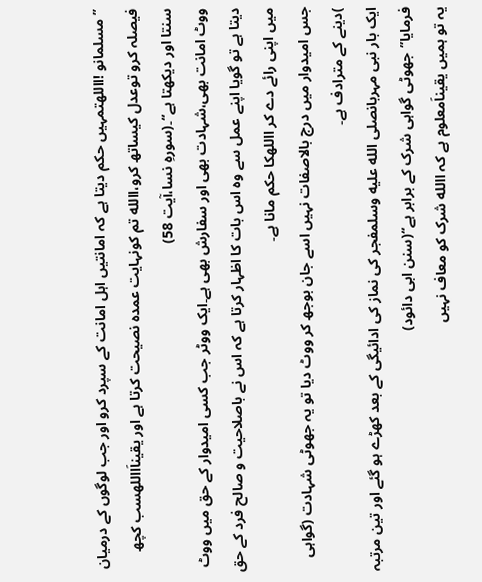’’مسلمانو !االلهتمہیں حکم دیتا ہے کہ امانتیں اہل امانت کے سپرد کرو اور جب لوگوں کے درمیان فیصلہ کرو توعدل کیساتھ کرو،االله تم کونہایت عمدہ نصیحت کرتا ہے اور یقیناَااللهسب کچھ سنتا اور دیکھتا ہے‘‘۔(سورہِ نسا،آیت 58)
ووٹ امانت بھی،شہادت بھی اور سفارش بھی ہے۔ایک ووٹر جب کسی امیدوار کے حق میں ووٹ دیتا ہے تو گویا اپنے عمل سے وہ اس بات کا اظہار کرتا ہے کہ اس نے باصلاحیت و صالح فرد کے حق میں اپنی رائے دے کر االلهکا حکم مانا ہے۔
جس امیدوار میں درج بالاصفات نہیں اسے جان بوجھ کر ووٹ دیا تو یہ جھوٹی شہادت (گواہی )دینے کے مترادف ہے۔
ایک بار نبی مہربانصلى الله عليه وسلمفجر کی نماز کی ادائیگی کے بعد کھڑے ہو گئے اور تین مرتبہ فرمایا’’جھوٹی گواہی شرک کے برابر ہے‘‘(سنن ابی دائود)
یہ تو ہمیں یقیناَمعلوم ہے کہ االله شرک کو معاف نہیں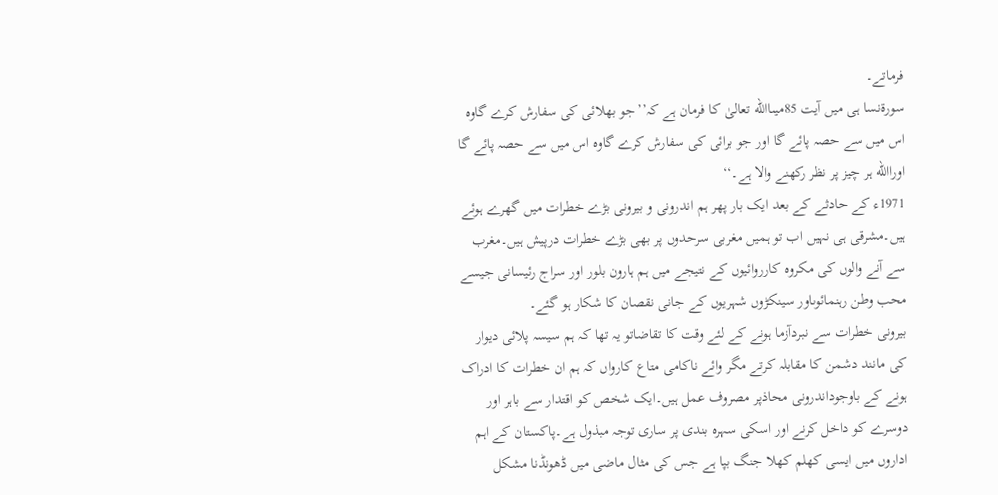فرماتے۔
سورۃنسا ہی میں آیت 85میںاالله تعالیٰ کا فرمان ہے کہ’’جو بھلائی کی سفارش کرے گاوہ اس میں سے حصہ پائے گا اور جو برائی کی سفارش کرے گاوہ اس میں سے حصہ پائے گا اوراالله ہر چیز پر نظر رکھنے والا ہے۔‘‘
1971ء کے حادثے کے بعد ایک بار پھر ہم اندرونی و بیرونی بڑے خطرات میں گھرے ہوئے ہیں۔مشرقی ہی نہیں اب تو ہمیں مغربی سرحدوں پر بھی بڑے خطرات درپیش ہیں۔مغرب سے آنے والوں کی مکروہ کارروائیوں کے نتیجے میں ہم ہارون بلور اور سراج رئیسانی جیسے محب وطن رہنمائوںاور سینکڑوں شہریوں کے جانی نقصان کا شکار ہو گئے۔
بیرونی خطرات سے نبردآزما ہونے کے لئے وقت کا تقاضاتو یہ تھا کہ ہم سیسہ پلائی دیوار کی مانند دشمن کا مقابلہ کرتے مگر وائے ناکامی متاع کارواں کہ ہم ان خطرات کا ادراک ہونے کے باوجوداندرونی محاذپر مصروف عمل ہیں۔ایک شخص کو اقتدار سے باہر اور دوسرے کو داخل کرنے اور اسکی سہرہ بندی پر ساری توجہ مبذول ہے۔پاکستان کے اہم اداروں میں ایسی کھلم کھلا جنگ بپا ہے جس کی مثال ماضی میں ڈھونڈنا مشکل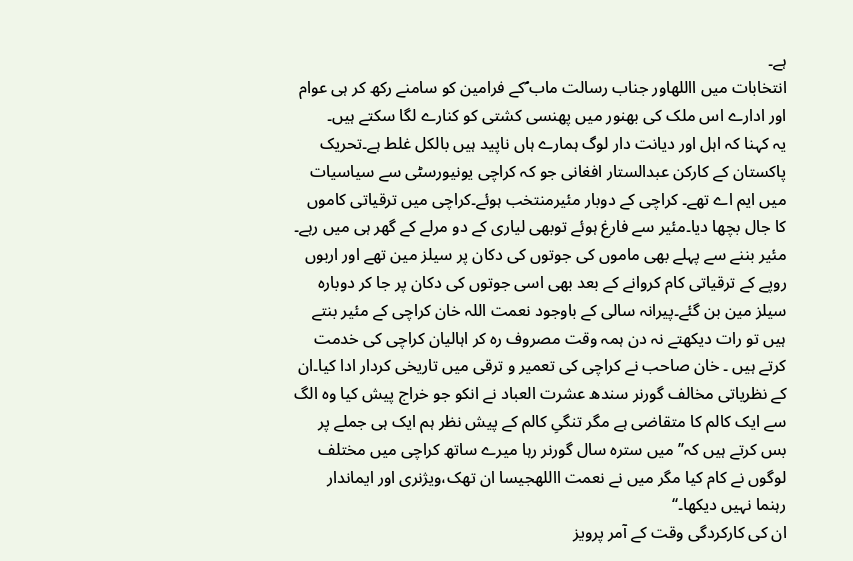ہے۔
انتخابات میں االلهاور جناب رسالت ماب ؐکے فرامین کو سامنے رکھ کر ہی عوام اور ادارے اس ملک کی بھنور میں پھنسی کشتی کو کنارے لگا سکتے ہیں۔
یہ کہنا کہ اہل اور دیانت دار لوگ ہمارے ہاں ناپید ہیں بالکل غلط ہے۔تحریک پاکستان کے کارکن عبدالستار افغانی جو کہ کراچی یونیورسٹی سے سیاسیات میں ایم اے تھے۔ کراچی کے دوبار مئیرمنتخب ہوئے۔کراچی میں ترقیاتی کاموں کا جال بچھا دیا۔مئیر سے فارغ ہوئے توبھی لیاری کے دو مرلے کے گھر ہی میں رہے۔ مئیر بننے سے پہلے بھی ماموں کی جوتوں کی دکان پر سیلز مین تھے اور اربوں روپے کے ترقیاتی کام کروانے کے بعد بھی اسی جوتوں کی دکان پر جا کر دوبارہ سیلز مین بن گئے۔پیرانہ سالی کے باوجود نعمت اللہ خان کراچی کے مئیر بنتے ہیں تو رات دیکھتے نہ دن ہمہ وقت مصروف رہ کر اہالیان کراچی کی خدمت کرتے ہیں ۔ خان صاحب نے کراچی کی تعمیر و ترقی میں تاریخی کردار ادا کیا۔ان کے نظریاتی مخالف گورنر سندھ عشرت العباد نے انکو جو خراج پیش کیا وہ الگ سے ایک کالم کا متقاضی ہے مگر تنگیِ کالم کے پیش نظر ہم ایک ہی جملے پر بس کرتے ہیں کہ’’ میں سترہ سال گورنر رہا میرے ساتھ کراچی میں مختلف لوگوں نے کام کیا مگر میں نے نعمت االلهجیسا ان تھک،ویژنری اور ایماندار رہنما نہیں دیکھا۔‘‘
ان کی کارکردگی وقت کے آمر پرویز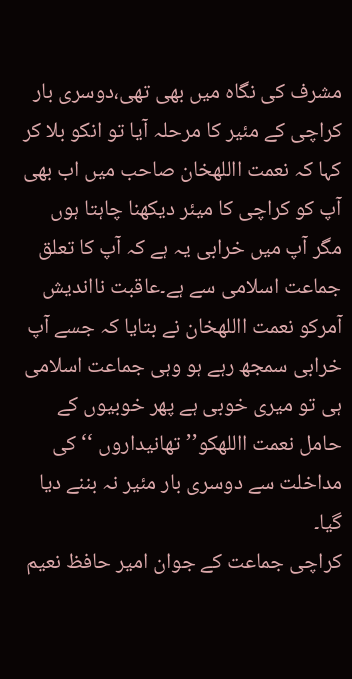مشرف کی نگاہ میں بھی تھی،دوسری بار کراچی کے مئیر کا مرحلہ آیا تو انکو بلا کر کہا کہ نعمت االلهخان صاحب میں اب بھی آپ کو کراچی کا میئر دیکھنا چاہتا ہوں مگر آپ میں خرابی یہ ہے کہ آپ کا تعلق جماعت اسلامی سے ہے۔عاقبت نااندیش آمرکو نعمت االلهخان نے بتایا کہ جسے آپ خرابی سمجھ رہے ہو وہی جماعت اسلامی ہی تو میری خوبی ہے پھر خوبیوں کے حامل نعمت االلهکو’’تھانیداروں ‘‘کی مداخلت سے دوسری بار مئیر نہ بننے دیا گیا۔
کراچی جماعت کے جوان امیر حافظ نعیم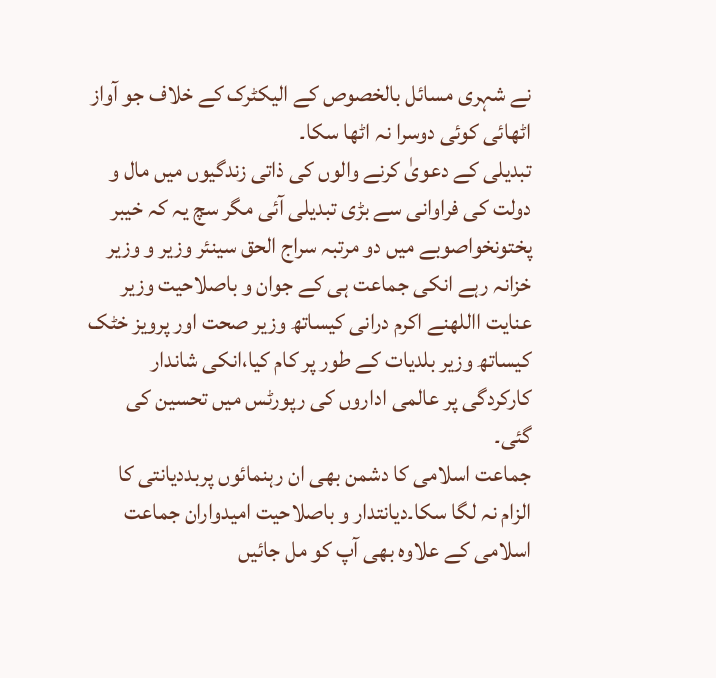نے شہری مسائل بالخصوص کے الیکٹرک کے خلاف جو آواز اٹھائی کوئی دوسرا نہ اٹھا سکا۔
تبدیلی کے دعویٰ کرنے والوں کی ذاتی زندگیوں میں مال و دولت کی فراوانی سے بڑی تبدیلی آئی مگر سچ یہ کہ خیبر پختونخواصوبے میں دو مرتبہ سراج الحق سینئر وزیر و وزیر خزانہ رہے انکی جماعت ہی کے جوان و باصلاحیت وزیر عنایت االلهنے اکرم درانی کیساتھ وزیر صحت اور پرویز خٹک کیساتھ وزیر بلدیات کے طور پر کام کیا،انکی شاندار کارکردگی پر عالمی اداروں کی رپورٹس میں تحسین کی گئی۔
جماعت اسلامی کا دشمن بھی ان رہنمائوں پربددیانتی کا الزام نہ لگا سکا۔دیانتدار و باصلاحیت امیدواران جماعت اسلامی کے علاوہ بھی آپ کو مل جائیں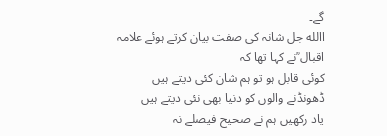گے۔
االله جل شانہ کی صفت بیان کرتے ہوئے علامہ اقبال ؒنے کہا تھا کہ
کوئی قابل ہو تو ہم شان کئی دیتے ہیں
ڈھونڈنے والوں کو دنیا بھی نئی دیتے ہیں
یاد رکھیں ہم نے صحیح فیصلے نہ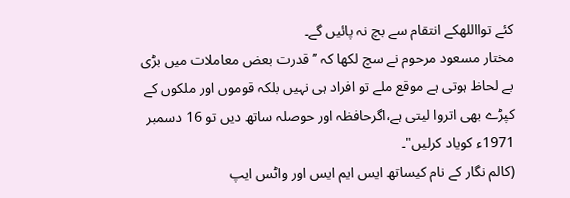کئے توااللهکے انتقام سے بچ نہ پائیں گے۔
مختار مسعود مرحوم نے سچ لکھا کہ ’’قدرت بعض معاملات میں بڑی بے لحاظ ہوتی ہے موقع ملے تو افراد ہی نہیں بلکہ قوموں اور ملکوں کے کپڑے بھی اتروا لیتی ہے،اگرحافظہ اور حوصلہ ساتھ دیں تو 16 دسمبر 1971ء کویاد کرلیں"۔
(کالم نگار کے نام کیساتھ ایس ایم ایس اور واٹس ایپ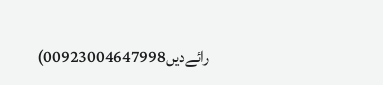رائےدیں00923004647998)